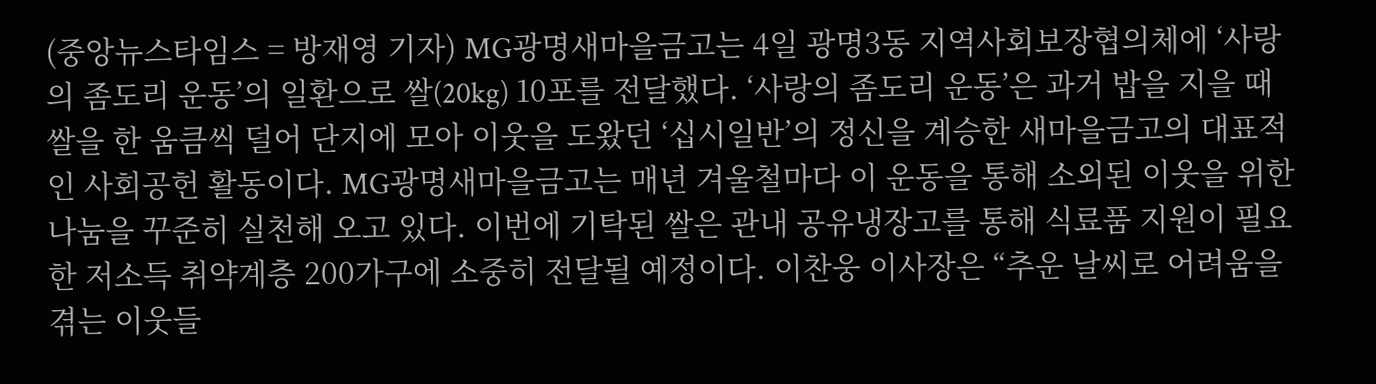(중앙뉴스타임스 = 방재영 기자) MG광명새마을금고는 4일 광명3동 지역사회보장협의체에 ‘사랑의 좀도리 운동’의 일환으로 쌀(20kg) 10포를 전달했다. ‘사랑의 좀도리 운동’은 과거 밥을 지을 때 쌀을 한 움큼씩 덜어 단지에 모아 이웃을 도왔던 ‘십시일반’의 정신을 계승한 새마을금고의 대표적인 사회공헌 활동이다. MG광명새마을금고는 매년 겨울철마다 이 운동을 통해 소외된 이웃을 위한 나눔을 꾸준히 실천해 오고 있다. 이번에 기탁된 쌀은 관내 공유냉장고를 통해 식료품 지원이 필요한 저소득 취약계층 200가구에 소중히 전달될 예정이다. 이찬웅 이사장은 “추운 날씨로 어려움을 겪는 이웃들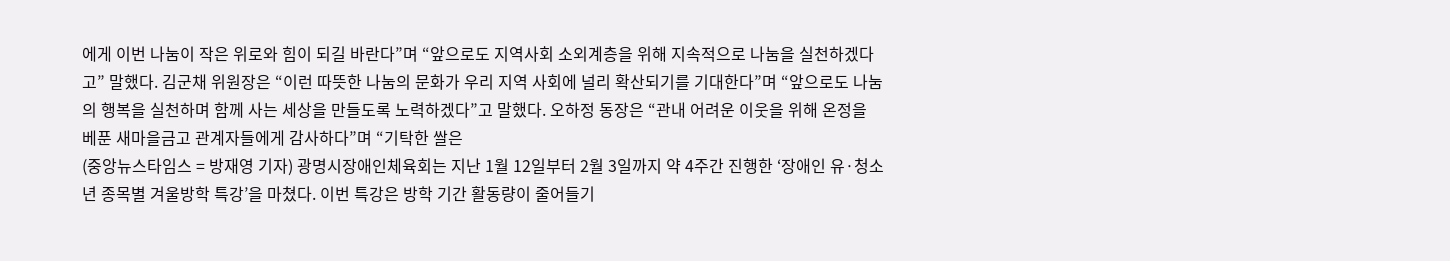에게 이번 나눔이 작은 위로와 힘이 되길 바란다”며 “앞으로도 지역사회 소외계층을 위해 지속적으로 나눔을 실천하겠다고” 말했다. 김군채 위원장은 “이런 따뜻한 나눔의 문화가 우리 지역 사회에 널리 확산되기를 기대한다”며 “앞으로도 나눔의 행복을 실천하며 함께 사는 세상을 만들도록 노력하겠다”고 말했다. 오하정 동장은 “관내 어려운 이웃을 위해 온정을 베푼 새마을금고 관계자들에게 감사하다”며 “기탁한 쌀은
(중앙뉴스타임스 = 방재영 기자) 광명시장애인체육회는 지난 1월 12일부터 2월 3일까지 약 4주간 진행한 ‘장애인 유·청소년 종목별 겨울방학 특강’을 마쳤다. 이번 특강은 방학 기간 활동량이 줄어들기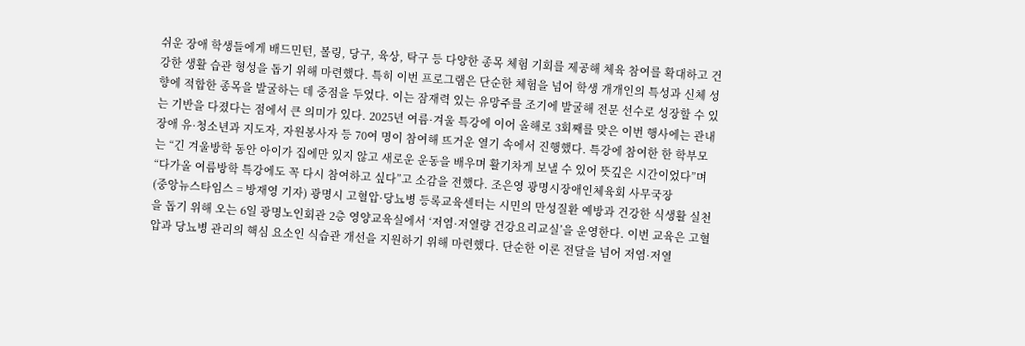쉬운 장애 학생들에게 배드민턴, 볼링, 당구, 육상, 탁구 등 다양한 종목 체험 기회를 제공해 체육 참여를 확대하고 건강한 생활 습관 형성을 돕기 위해 마련했다. 특히 이번 프로그램은 단순한 체험을 넘어 학생 개개인의 특성과 신체 성향에 적합한 종목을 발굴하는 데 중점을 두었다. 이는 잠재력 있는 유망주를 조기에 발굴해 전문 선수로 성장할 수 있는 기반을 다졌다는 점에서 큰 의미가 있다. 2025년 여름·겨울 특강에 이어 올해로 3회째를 맞은 이번 행사에는 관내 장애 유·청소년과 지도자, 자원봉사자 등 70여 명이 참여해 뜨거운 열기 속에서 진행했다. 특강에 참여한 한 학부모는 “긴 겨울방학 동안 아이가 집에만 있지 않고 새로운 운동을 배우며 활기차게 보낼 수 있어 뜻깊은 시간이었다”며 “다가올 여름방학 특강에도 꼭 다시 참여하고 싶다”고 소감을 전했다. 조은영 광명시장애인체육회 사무국장
(중앙뉴스타임스 = 방재영 기자) 광명시 고혈압·당뇨병 등록교육센터는 시민의 만성질환 예방과 건강한 식생활 실천을 돕기 위해 오는 6일 광명노인회관 2층 영양교육실에서 ‘저염·저열량 건강요리교실’을 운영한다. 이번 교육은 고혈압과 당뇨병 관리의 핵심 요소인 식습관 개선을 지원하기 위해 마련했다. 단순한 이론 전달을 넘어 저염·저열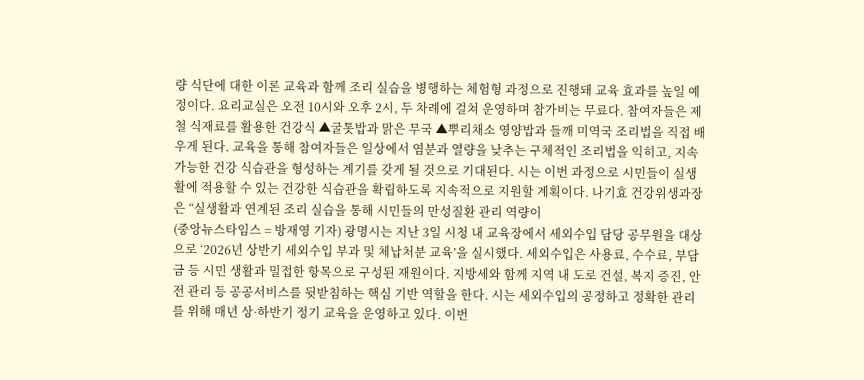량 식단에 대한 이론 교육과 함께 조리 실습을 병행하는 체험형 과정으로 진행돼 교육 효과를 높일 예정이다. 요리교실은 오전 10시와 오후 2시, 두 차례에 걸쳐 운영하며 참가비는 무료다. 참여자들은 제철 식재료를 활용한 건강식 ▲굴톳밥과 맑은 무국 ▲뿌리채소 영양밥과 들깨 미역국 조리법을 직접 배우게 된다. 교육을 통해 참여자들은 일상에서 염분과 열량을 낮추는 구체적인 조리법을 익히고, 지속 가능한 건강 식습관을 형성하는 계기를 갖게 될 것으로 기대된다. 시는 이번 과정으로 시민들이 실생활에 적용할 수 있는 건강한 식습관을 확립하도록 지속적으로 지원할 계획이다. 나기효 건강위생과장은 “실생활과 연계된 조리 실습을 통해 시민들의 만성질환 관리 역량이
(중앙뉴스타임스 = 방재영 기자) 광명시는 지난 3일 시청 내 교육장에서 세외수입 담당 공무원을 대상으로 ‘2026년 상반기 세외수입 부과 및 체납처분 교육’을 실시했다. 세외수입은 사용료, 수수료, 부담금 등 시민 생활과 밀접한 항목으로 구성된 재원이다. 지방세와 함께 지역 내 도로 건설, 복지 증진, 안전 관리 등 공공서비스를 뒷받침하는 핵심 기반 역할을 한다. 시는 세외수입의 공정하고 정확한 관리를 위해 매년 상·하반기 정기 교육을 운영하고 있다. 이번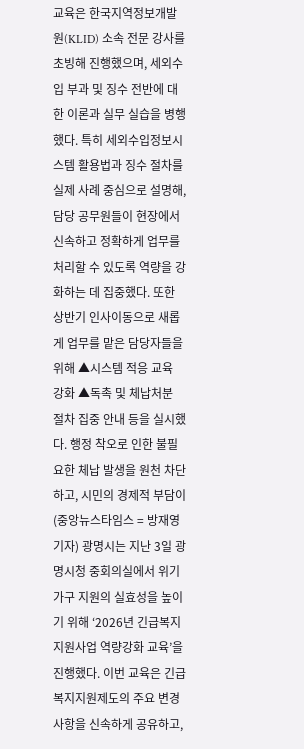교육은 한국지역정보개발원(KLID) 소속 전문 강사를 초빙해 진행했으며, 세외수입 부과 및 징수 전반에 대한 이론과 실무 실습을 병행했다. 특히 세외수입정보시스템 활용법과 징수 절차를 실제 사례 중심으로 설명해, 담당 공무원들이 현장에서 신속하고 정확하게 업무를 처리할 수 있도록 역량을 강화하는 데 집중했다. 또한 상반기 인사이동으로 새롭게 업무를 맡은 담당자들을 위해 ▲시스템 적응 교육 강화 ▲독촉 및 체납처분 절차 집중 안내 등을 실시했다. 행정 착오로 인한 불필요한 체납 발생을 원천 차단하고, 시민의 경제적 부담이
(중앙뉴스타임스 = 방재영 기자) 광명시는 지난 3일 광명시청 중회의실에서 위기 가구 지원의 실효성을 높이기 위해 ‘2026년 긴급복지지원사업 역량강화 교육’을 진행했다. 이번 교육은 긴급복지지원제도의 주요 변경 사항을 신속하게 공유하고,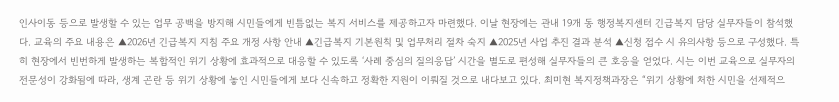인사이동 등으로 발생할 수 있는 업무 공백을 방지해 시민들에게 빈틈없는 복지 서비스를 제공하고자 마련했다. 이날 현장에는 관내 19개 동 행정복지센터 긴급복지 담당 실무자들이 참석했다. 교육의 주요 내용은 ▲2026년 긴급복지 지침 주요 개정 사항 안내 ▲긴급복지 기본원칙 및 업무처리 절차 숙지 ▲2025년 사업 추진 결과 분석 ▲신청 접수 시 유의사항 등으로 구성했다. 특히 현장에서 빈번하게 발생하는 복합적인 위기 상황에 효과적으로 대응할 수 있도록 ‘사례 중심의 질의응답’ 시간을 별도로 편성해 실무자들의 큰 호응을 얻었다. 시는 이번 교육으로 실무자의 전문성이 강화됨에 따라, 생계 곤란 등 위기 상황에 놓인 시민들에게 보다 신속하고 정확한 지원이 이뤄질 것으로 내다보고 있다. 최미현 복지정책과장은 “위기 상황에 처한 시민을 선제적으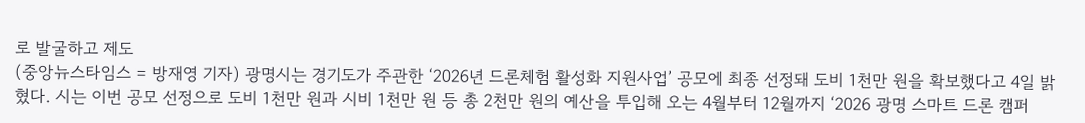로 발굴하고 제도
(중앙뉴스타임스 = 방재영 기자) 광명시는 경기도가 주관한 ‘2026년 드론체험 활성화 지원사업’ 공모에 최종 선정돼 도비 1천만 원을 확보했다고 4일 밝혔다. 시는 이번 공모 선정으로 도비 1천만 원과 시비 1천만 원 등 총 2천만 원의 예산을 투입해 오는 4월부터 12월까지 ‘2026 광명 스마트 드론 캠퍼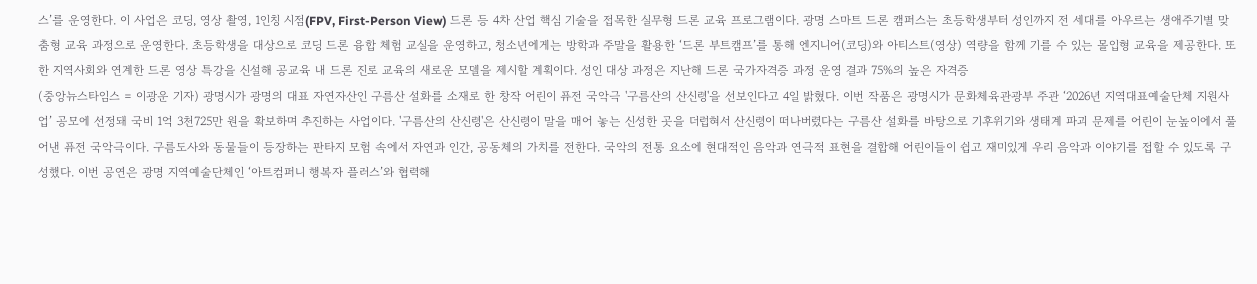스’를 운영한다. 이 사업은 코딩, 영상 촬영, 1인칭 시점(FPV, First-Person View) 드론 등 4차 산업 핵심 기술을 접목한 실무형 드론 교육 프로그램이다. 광명 스마트 드론 캠퍼스는 초등학생부터 성인까지 전 세대를 아우르는 생애주기별 맞춤형 교육 과정으로 운영한다. 초등학생을 대상으로 코딩 드론 융합 체험 교실을 운영하고, 청소년에게는 방학과 주말을 활용한 ‘드론 부트캠프’를 통해 엔지니어(코딩)와 아티스트(영상) 역량을 함께 기를 수 있는 몰입형 교육을 제공한다. 또한 지역사회와 연계한 드론 영상 특강을 신설해 공교육 내 드론 진로 교육의 새로운 모델을 제시할 계획이다. 성인 대상 과정은 지난해 드론 국가자격증 과정 운영 결과 75%의 높은 자격증
(중앙뉴스타임스 = 이광운 기자) 광명시가 광명의 대표 자연자산인 구름산 설화를 소재로 한 창작 어린이 퓨전 국악극 '구름산의 산신령'을 선보인다고 4일 밝혔다. 이번 작품은 광명시가 문화체육관광부 주관 ‘2026년 지역대표예술단체 지원사업’ 공모에 선정돼 국비 1억 3천725만 원을 확보하며 추진하는 사업이다. '구름산의 산신령'은 산신령이 말을 매어 놓는 신성한 곳을 더럽혀서 산신령이 떠나버렸다는 구름산 설화를 바탕으로 기후위기와 생태계 파괴 문제를 어린이 눈높이에서 풀어낸 퓨전 국악극이다. 구름도사와 동물들이 등장하는 판타지 모험 속에서 자연과 인간, 공동체의 가치를 전한다. 국악의 전통 요소에 현대적인 음악과 연극적 표현을 결합해 어린이들이 쉽고 재미있게 우리 음악과 이야기를 접할 수 있도록 구성했다. 이번 공연은 광명 지역예술단체인 ‘아트컴퍼니 행복자 플러스’와 협력해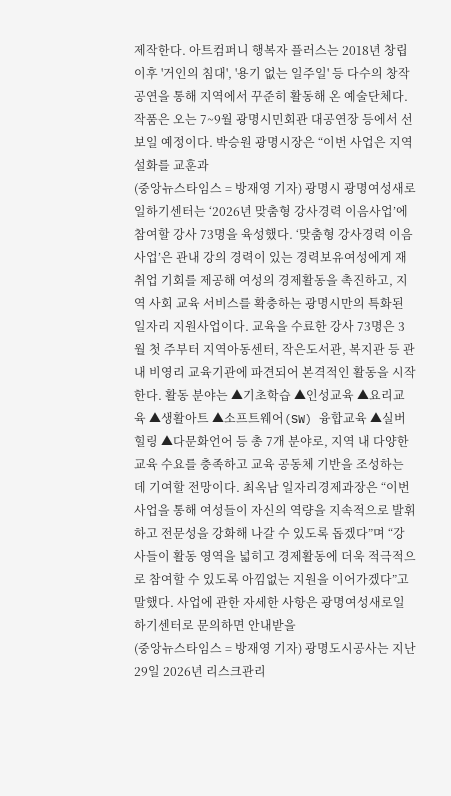제작한다. 아트컴퍼니 행복자 플러스는 2018년 창립 이후 '거인의 침대', '용기 없는 일주일' 등 다수의 창작 공연을 통해 지역에서 꾸준히 활동해 온 예술단체다. 작품은 오는 7~9월 광명시민회관 대공연장 등에서 선보일 예정이다. 박승원 광명시장은 “이번 사업은 지역 설화를 교훈과
(중앙뉴스타임스 = 방재영 기자) 광명시 광명여성새로일하기센터는 ‘2026년 맞춤형 강사경력 이음사업’에 참여할 강사 73명을 육성했다. ‘맞춤형 강사경력 이음사업’은 관내 강의 경력이 있는 경력보유여성에게 재취업 기회를 제공해 여성의 경제활동을 촉진하고, 지역 사회 교육 서비스를 확충하는 광명시만의 특화된 일자리 지원사업이다. 교육을 수료한 강사 73명은 3월 첫 주부터 지역아동센터, 작은도서관, 복지관 등 관내 비영리 교육기관에 파견되어 본격적인 활동을 시작한다. 활동 분야는 ▲기초학습 ▲인성교육 ▲요리교육 ▲생활아트 ▲소프트웨어(SW) 융합교육 ▲실버힐링 ▲다문화언어 등 총 7개 분야로, 지역 내 다양한 교육 수요를 충족하고 교육 공동체 기반을 조성하는 데 기여할 전망이다. 최옥남 일자리경제과장은 “이번 사업을 통해 여성들이 자신의 역량을 지속적으로 발휘하고 전문성을 강화해 나갈 수 있도록 돕겠다”며 “강사들이 활동 영역을 넓히고 경제활동에 더욱 적극적으로 참여할 수 있도록 아낌없는 지원을 이어가겠다”고 말했다. 사업에 관한 자세한 사항은 광명여성새로일하기센터로 문의하면 안내받을
(중앙뉴스타임스 = 방재영 기자) 광명도시공사는 지난 29일 2026년 리스크관리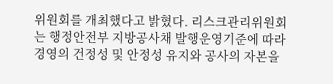위원회를 개최했다고 밝혔다. 리스크관리위원회는 행정안전부 지방공사채 발행운영기준에 따라 경영의 건정성 및 안정성 유지와 공사의 자본을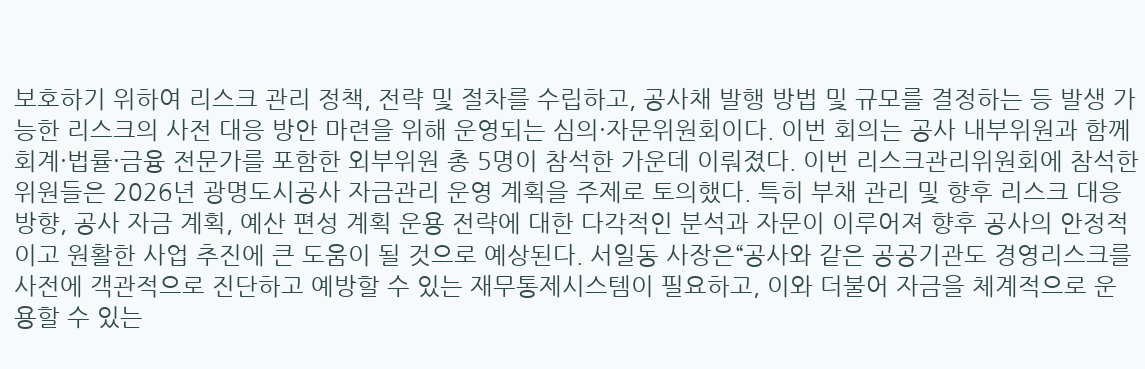보호하기 위하여 리스크 관리 정책, 전략 및 절차를 수립하고, 공사채 발행 방법 및 규모를 결정하는 등 발생 가능한 리스크의 사전 대응 방안 마련을 위해 운영되는 심의·자문위원회이다. 이번 회의는 공사 내부위원과 함께 회계·법률·금융 전문가를 포함한 외부위원 총 5명이 참석한 가운데 이뤄졌다. 이번 리스크관리위원회에 참석한 위원들은 2026년 광명도시공사 자금관리 운영 계획을 주제로 토의했다. 특히 부채 관리 및 향후 리스크 대응 방향, 공사 자금 계획, 예산 편성 계획 운용 전략에 대한 다각적인 분석과 자문이 이루어져 향후 공사의 안정적이고 원활한 사업 추진에 큰 도움이 될 것으로 예상된다. 서일동 사장은“공사와 같은 공공기관도 경영리스크를 사전에 객관적으로 진단하고 예방할 수 있는 재무통제시스템이 필요하고, 이와 더불어 자금을 체계적으로 운용할 수 있는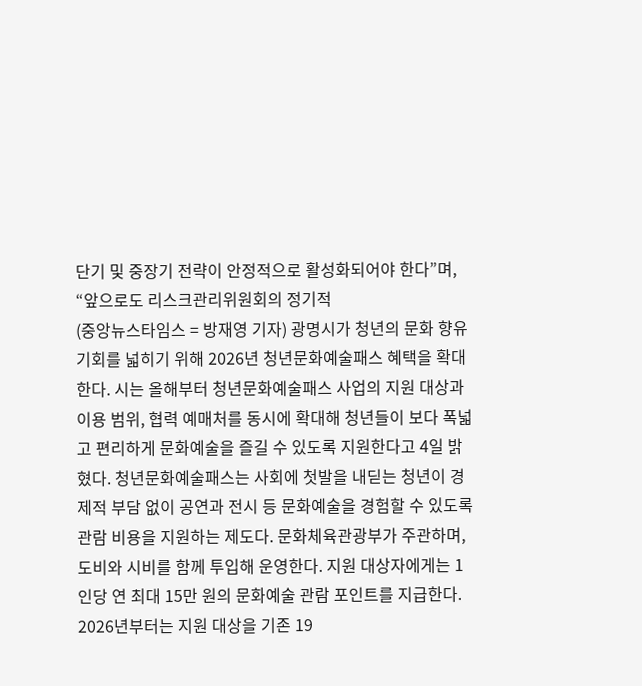단기 및 중장기 전략이 안정적으로 활성화되어야 한다”며, “앞으로도 리스크관리위원회의 정기적
(중앙뉴스타임스 = 방재영 기자) 광명시가 청년의 문화 향유 기회를 넓히기 위해 2026년 청년문화예술패스 혜택을 확대한다. 시는 올해부터 청년문화예술패스 사업의 지원 대상과 이용 범위, 협력 예매처를 동시에 확대해 청년들이 보다 폭넓고 편리하게 문화예술을 즐길 수 있도록 지원한다고 4일 밝혔다. 청년문화예술패스는 사회에 첫발을 내딛는 청년이 경제적 부담 없이 공연과 전시 등 문화예술을 경험할 수 있도록 관람 비용을 지원하는 제도다. 문화체육관광부가 주관하며, 도비와 시비를 함께 투입해 운영한다. 지원 대상자에게는 1인당 연 최대 15만 원의 문화예술 관람 포인트를 지급한다. 2026년부터는 지원 대상을 기존 19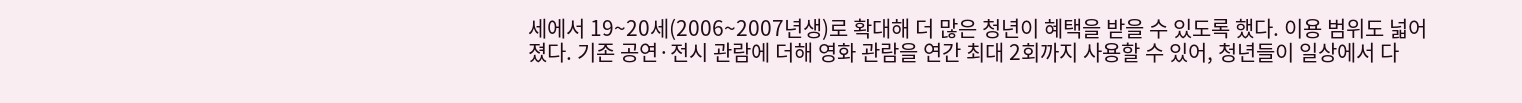세에서 19~20세(2006~2007년생)로 확대해 더 많은 청년이 혜택을 받을 수 있도록 했다. 이용 범위도 넓어졌다. 기존 공연·전시 관람에 더해 영화 관람을 연간 최대 2회까지 사용할 수 있어, 청년들이 일상에서 다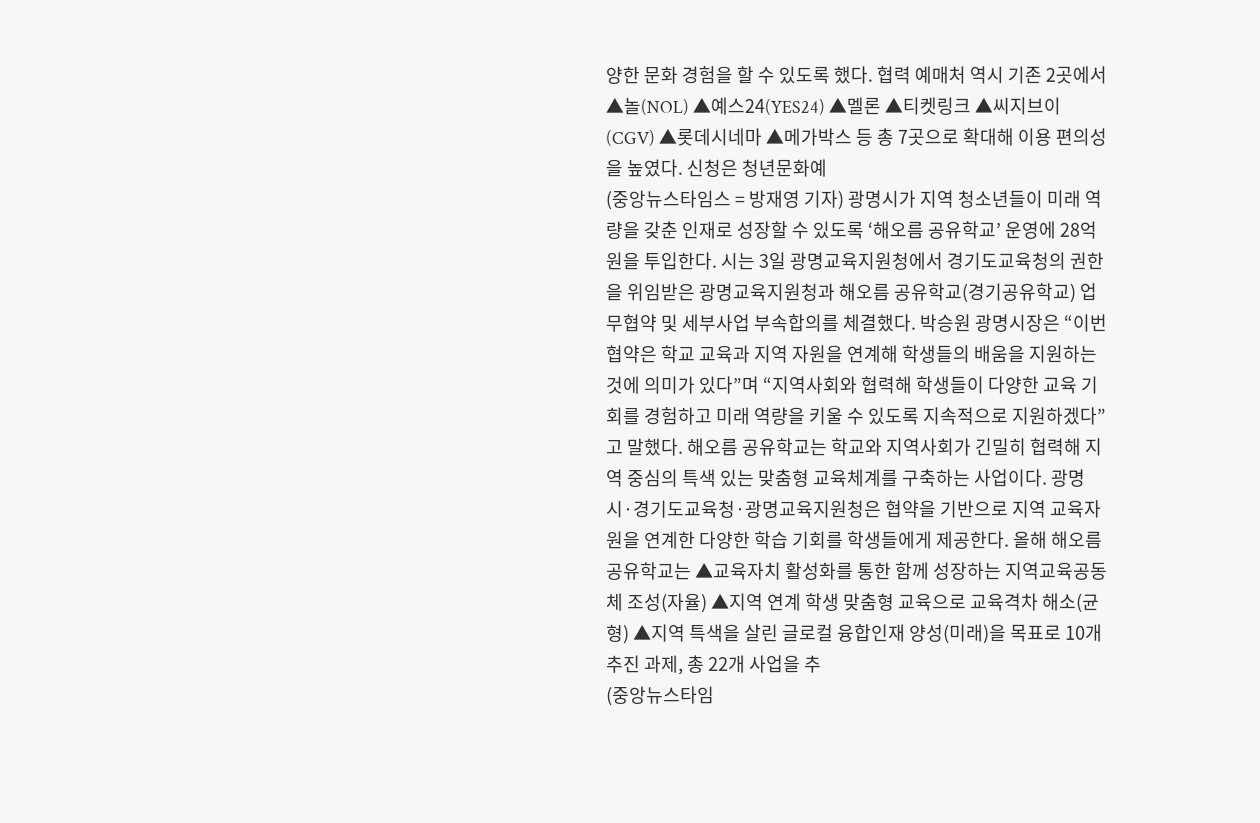양한 문화 경험을 할 수 있도록 했다. 협력 예매처 역시 기존 2곳에서 ▲놀(NOL) ▲예스24(YES24) ▲멜론 ▲티켓링크 ▲씨지브이(CGV) ▲롯데시네마 ▲메가박스 등 총 7곳으로 확대해 이용 편의성을 높였다. 신청은 청년문화예
(중앙뉴스타임스 = 방재영 기자) 광명시가 지역 청소년들이 미래 역량을 갖춘 인재로 성장할 수 있도록 ‘해오름 공유학교’ 운영에 28억 원을 투입한다. 시는 3일 광명교육지원청에서 경기도교육청의 권한을 위임받은 광명교육지원청과 해오름 공유학교(경기공유학교) 업무협약 및 세부사업 부속합의를 체결했다. 박승원 광명시장은 “이번 협약은 학교 교육과 지역 자원을 연계해 학생들의 배움을 지원하는 것에 의미가 있다”며 “지역사회와 협력해 학생들이 다양한 교육 기회를 경험하고 미래 역량을 키울 수 있도록 지속적으로 지원하겠다”고 말했다. 해오름 공유학교는 학교와 지역사회가 긴밀히 협력해 지역 중심의 특색 있는 맞춤형 교육체계를 구축하는 사업이다. 광명시·경기도교육청·광명교육지원청은 협약을 기반으로 지역 교육자원을 연계한 다양한 학습 기회를 학생들에게 제공한다. 올해 해오름 공유학교는 ▲교육자치 활성화를 통한 함께 성장하는 지역교육공동체 조성(자율) ▲지역 연계 학생 맞춤형 교육으로 교육격차 해소(균형) ▲지역 특색을 살린 글로컬 융합인재 양성(미래)을 목표로 10개 추진 과제, 총 22개 사업을 추
(중앙뉴스타임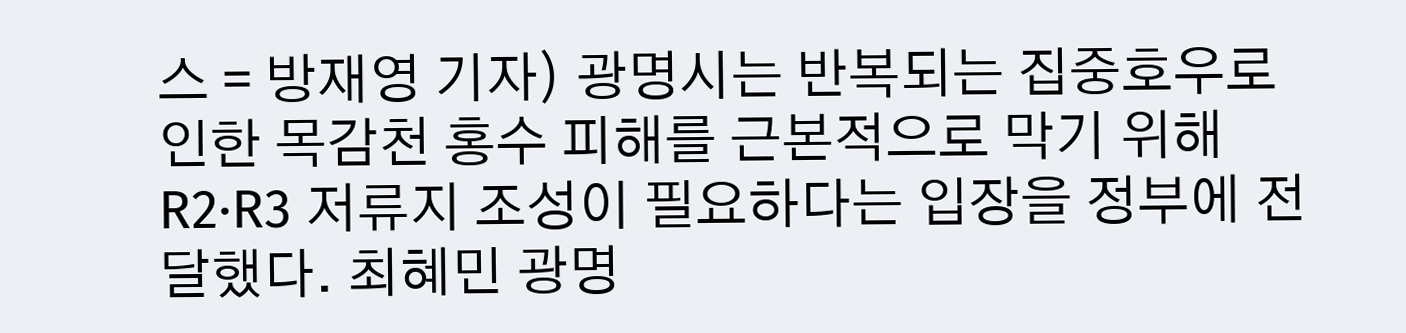스 = 방재영 기자) 광명시는 반복되는 집중호우로 인한 목감천 홍수 피해를 근본적으로 막기 위해 R2·R3 저류지 조성이 필요하다는 입장을 정부에 전달했다. 최혜민 광명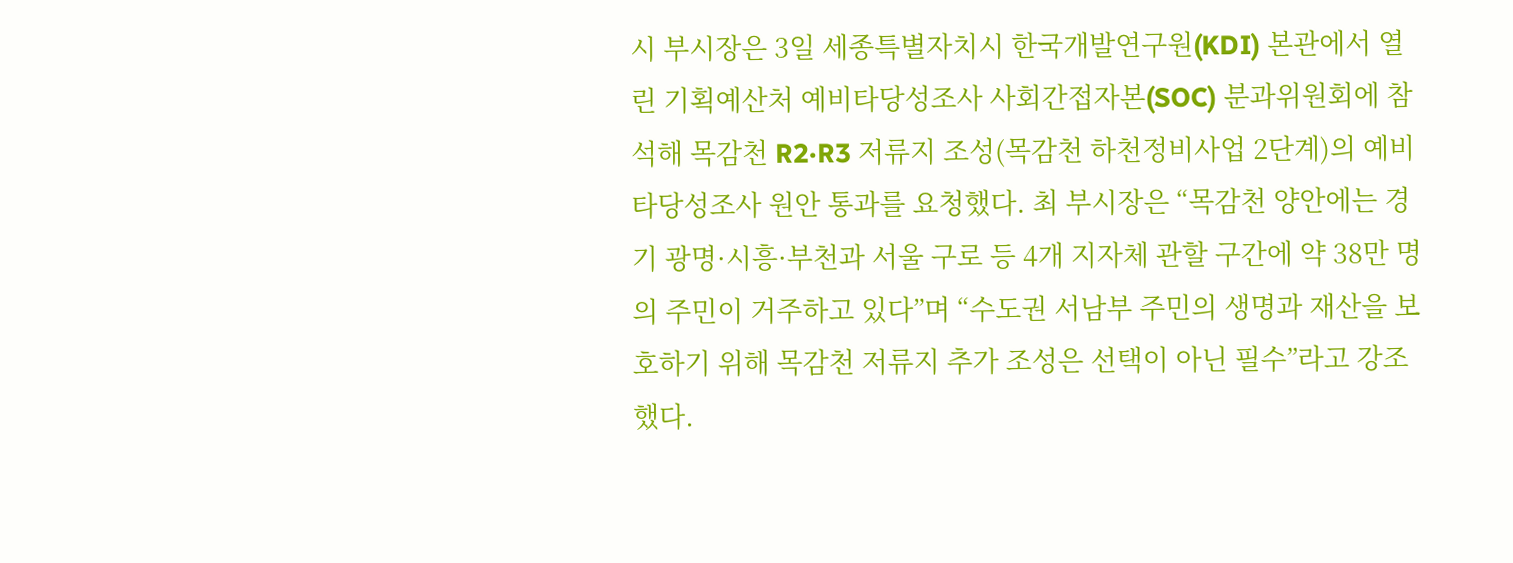시 부시장은 3일 세종특별자치시 한국개발연구원(KDI) 본관에서 열린 기획예산처 예비타당성조사 사회간접자본(SOC) 분과위원회에 참석해 목감천 R2·R3 저류지 조성(목감천 하천정비사업 2단계)의 예비타당성조사 원안 통과를 요청했다. 최 부시장은 “목감천 양안에는 경기 광명·시흥·부천과 서울 구로 등 4개 지자체 관할 구간에 약 38만 명의 주민이 거주하고 있다”며 “수도권 서남부 주민의 생명과 재산을 보호하기 위해 목감천 저류지 추가 조성은 선택이 아닌 필수”라고 강조했다.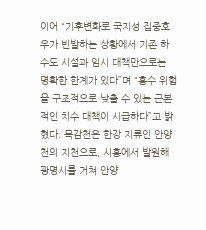이어 “기후변화로 국지성 집중호우가 빈발하는 상황에서 기존 하수도 시설과 임시 대책만으로는 명확한 한계가 있다”며 “홍수 위험을 구조적으로 낮출 수 있는 근본적인 치수 대책이 시급하다”고 밝혔다. 목감천은 한강 지류인 안양천의 지천으로, 시흥에서 발원해 광명시를 거쳐 안양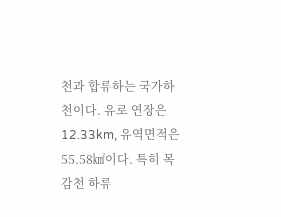천과 합류하는 국가하천이다. 유로 연장은 12.33km, 유역면적은 55.58㎢이다. 특히 목감천 하류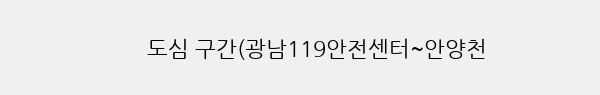도심 구간(광남119안전센터~안양천